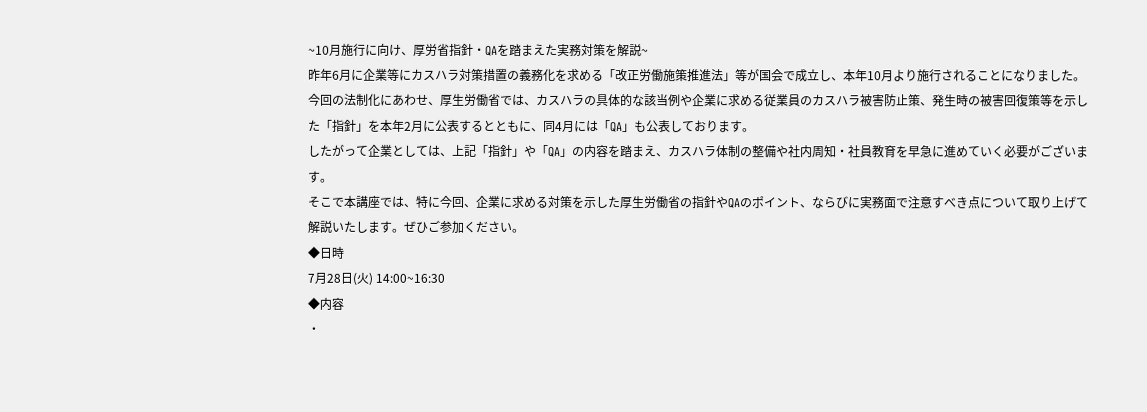~10月施行に向け、厚労省指針・QAを踏まえた実務対策を解説~
昨年6月に企業等にカスハラ対策措置の義務化を求める「改正労働施策推進法」等が国会で成立し、本年10月より施行されることになりました。
今回の法制化にあわせ、厚生労働省では、カスハラの具体的な該当例や企業に求める従業員のカスハラ被害防止策、発生時の被害回復策等を示した「指針」を本年2月に公表するとともに、同4月には「QA」も公表しております。
したがって企業としては、上記「指針」や「QA」の内容を踏まえ、カスハラ体制の整備や社内周知・社員教育を早急に進めていく必要がございます。
そこで本講座では、特に今回、企業に求める対策を示した厚生労働省の指針やQAのポイント、ならびに実務面で注意すべき点について取り上げて解説いたします。ぜひご参加ください。
◆日時
7月28日(火) 14:00~16:30
◆内容
・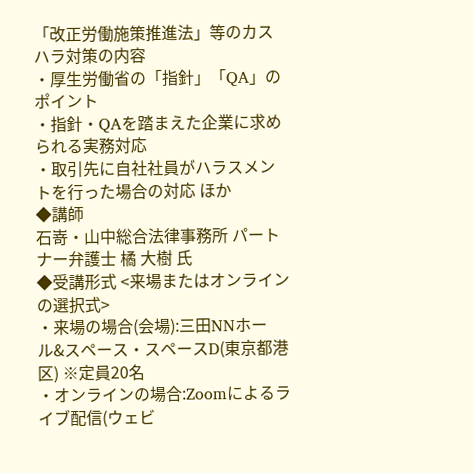「改正労働施策推進法」等のカスハラ対策の内容
・厚生労働省の「指針」「QA」のポイント
・指針・QAを踏まえた企業に求められる実務対応
・取引先に自社社員がハラスメントを行った場合の対応 ほか
◆講師
石嵜・山中総合法律事務所 パートナー弁護士 橘 大樹 氏
◆受講形式 <来場またはオンラインの選択式>
・来場の場合(会場):三田NNホール&スペース・スペースD(東京都港区) ※定員20名
・オンラインの場合:Zoomによるライブ配信(ウェビ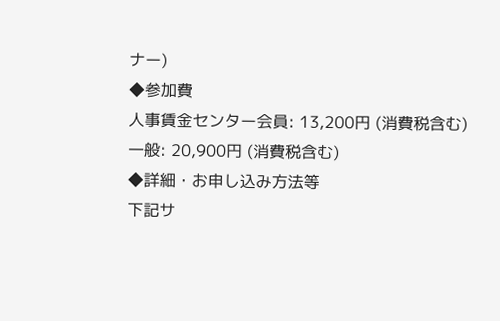ナー)
◆参加費
人事賃金センター会員: 13,200円 (消費税含む)
一般: 20,900円 (消費税含む)
◆詳細・お申し込み方法等
下記サ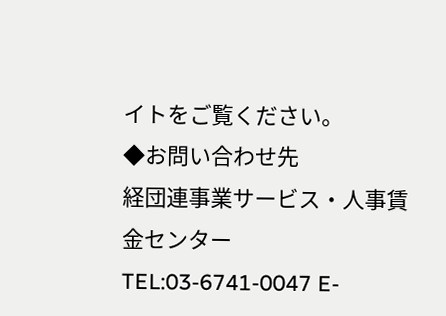イトをご覧ください。
◆お問い合わせ先
経団連事業サービス・人事賃金センター
TEL:03-6741-0047 E-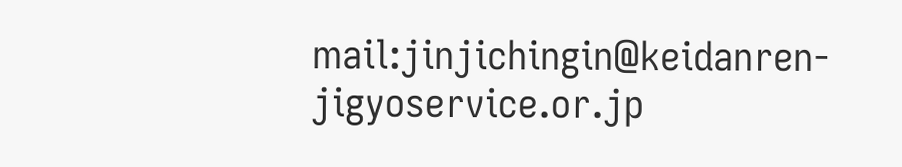mail:jinjichingin@keidanren-jigyoservice.or.jp